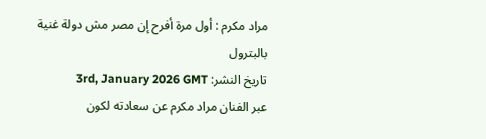مراد مكرم : أول مرة أفرح إن مصر مش دولة غنية بالبترول
تاريخ النشر: 3rd, January 2026 GMT
عبر الفنان مراد مكرم عن سعادته لكون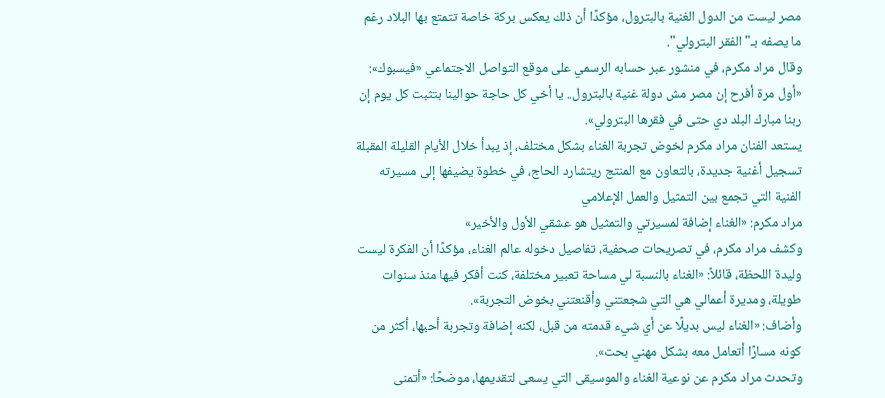مصر ليست من الدول الغنية بالبترول، مؤكدًا أن ذلك يعكس بركة خاصة تتمتع بها البلاد رغم ما يصفه بـ"الفقر البترولي".
وقال مراد مكرم، في منشور عبر حسابه الرسمي على موقع التواصل الاجتماعي «فيسبوك»: «أول مرة أفرح إن مصر مش دولة غنية بالبترول.. يا أخي كل حاجة حوالينا بتثبت كل يوم إن ربنا مبارك البلد دي حتى في فقرها البترولي».
يستعد الفنان مراد مكرم لخوض تجربة الغناء بشكل مختلف، إذ يبدأ خلال الأيام القليلة المقبلة تسجيل أغنية جديدة، بالتعاون مع المنتج ريتشارد الحاج، في خطوة يضيفها إلى مسيرته الفنية التي تجمع بين التمثيل والعمل الإعلامي
مراد مكرم: «الغناء إضافة لمسيرتي والتمثيل هو عشقي الأول والأخير»
وكشف مراد مكرم، في تصريحات صحفية، تفاصيل دخوله عالم الغناء، مؤكدًا أن الفكرة ليست وليدة اللحظة، قائلاً: «الغناء بالنسبة لي مساحة تعبير مختلفة، كنت أفكر فيها منذ سنوات طويلة، ومديرة أعمالي هي التي شجعتني وأقنعتني بخوض التجربة».
وأضاف: «الغناء ليس بديلًا عن أي شيء قدمته من قبل، لكنه إضافة وتجربة أحبها، أكثر من كونه مسارًا أتعامل معه بشكل مهني بحت».
وتحدث مراد مكرم عن نوعية الغناء والموسيقى التي يسعى لتقديمها، موضحًا: «أتمنى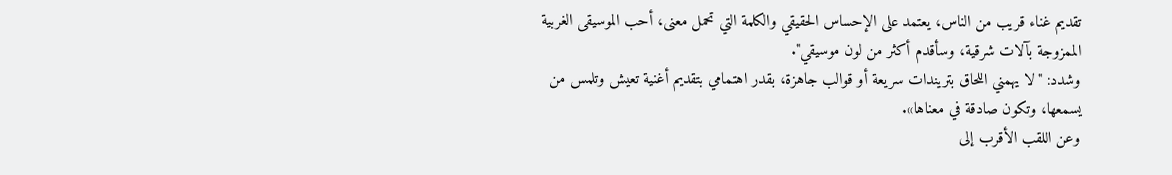تقديم غناء قريب من الناس، يعتمد على الإحساس الحقيقي والكلمة التي تحمل معنى، أحب الموسيقى الغربية الممزوجة بآلات شرقية، وسأقدم أكثر من لون موسيقي".
وشدد: "لا يهمني اللحاق بتريندات سريعة أو قوالب جاهزة، بقدر اهتمامي بتقديم أغنية تعيش وتلمس من يسمعها، وتكون صادقة في معناها».
وعن اللقب الأقرب إلى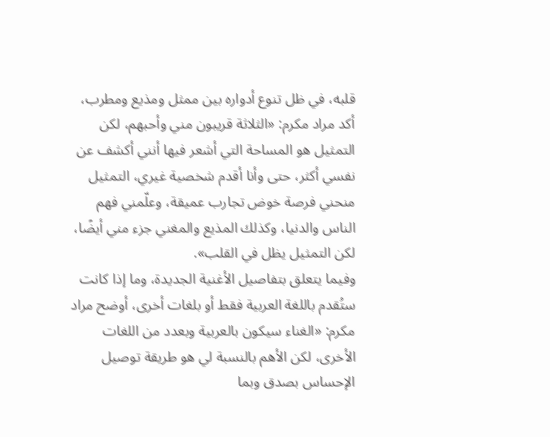قلبه، في ظل تنوع أدواره بين ممثل ومذيع ومطرب، أكد مراد مكرم: «الثلاثة قريبون مني وأحبهم، لكن التمثيل هو المساحة التي أشعر فيها أنني أكشف عن نفسي أكثر، حتى وأنا أقدم شخصية غيري، التمثيل منحني فرصة خوض تجارب عميقة، وعلّمني فهم الناس والدنيا، وكذلك المذيع والمغني جزء مني أيضًا، لكن التمثيل يظل في القلب».
وفيما يتعلق بتفاصيل الأغنية الجديدة، وما إذا كانت ستُقدم باللغة العربية فقط أو بلغات أخرى، أوضح مراد مكرم: «الغناء سيكون بالعربية وبعدد من اللغات الأخرى، لكن الأهم بالنسبة لي هو طريقة توصيل الإحساس بصدق وبما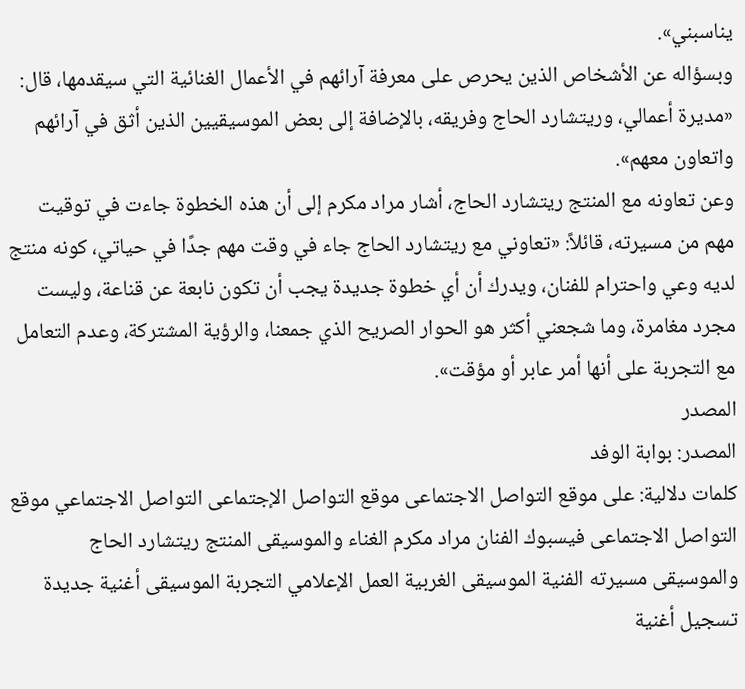يناسبني».
وبسؤاله عن الأشخاص الذين يحرص على معرفة آرائهم في الأعمال الغنائية التي سيقدمها، قال: «مديرة أعمالي، وريتشارد الحاج وفريقه، بالإضافة إلى بعض الموسيقيين الذين أثق في آرائهم واتعاون معهم».
وعن تعاونه مع المنتج ريتشارد الحاج، أشار مراد مكرم إلى أن هذه الخطوة جاءت في توقيت مهم من مسيرته، قائلاً: «تعاوني مع ريتشارد الحاج جاء في وقت مهم جدًا في حياتي، كونه منتج لديه وعي واحترام للفنان، ويدرك أن أي خطوة جديدة يجب أن تكون نابعة عن قناعة، وليست مجرد مغامرة، وما شجعني أكثر هو الحوار الصريح الذي جمعنا، والرؤية المشتركة، وعدم التعامل مع التجربة على أنها أمر عابر أو مؤقت».
المصدر
المصدر: بوابة الوفد
كلمات دلالية: على موقع التواصل الاجتماعى موقع التواصل الإجتماعى التواصل الاجتماعي موقع التواصل الاجتماعى فيسبوك الفنان مراد مكرم الغناء والموسيقى المنتج ريتشارد الحاج والموسيقى مسيرته الفنية الموسيقى الغربية العمل الإعلامي التجربة الموسيقى أغنية جديدة تسجيل أغنية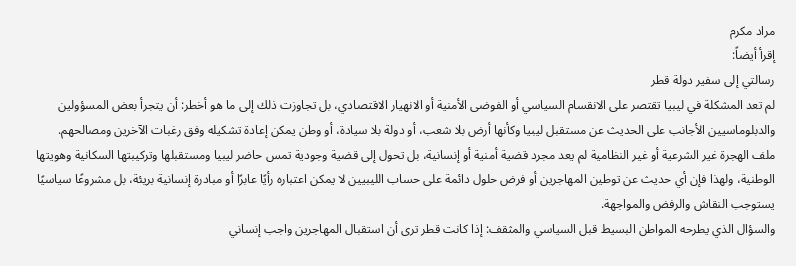مراد مکرم
إقرأ أيضاً:
رسالتي إلى سفير دولة قطر
لم تعد المشكلة في ليبيا تقتصر على الانقسام السياسي أو الفوضى الأمنية أو الانهيار الاقتصادي، بل تجاوزت ذلك إلى ما هو أخطر: أن يتجرأ بعض المسؤولين والدبلوماسيين الأجانب على الحديث عن مستقبل ليبيا وكأنها أرض بلا شعب، أو دولة بلا سيادة، أو وطن يمكن إعادة تشكيله وفق رغبات الآخرين ومصالحهم.
ملف الهجرة غير الشرعية أو غير النظامية لم يعد مجرد قضية أمنية أو إنسانية، بل تحول إلى قضية وجودية تمس حاضر ليبيا ومستقبلها وتركيبتها السكانية وهويتها الوطنية، ولهذا فإن أي حديث عن توطين المهاجرين أو فرض حلول دائمة على حساب الليبيين لا يمكن اعتباره رأيًا عابرًا أو مبادرة إنسانية بريئة، بل مشروعًا سياسيًا يستوجب النقاش والرفض والمواجهة.
والسؤال الذي يطرحه المواطن البسيط قبل السياسي والمثقف: إذا كانت قطر ترى أن استقبال المهاجرين واجب إنساني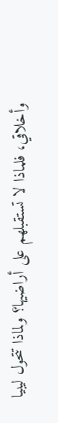وأخلاقي، فلماذا لا تستقبلهم على أراضيها؟ ولماذا تتحول ليبيا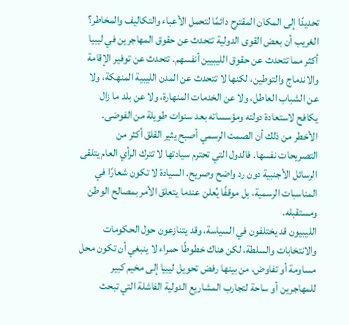تحديدًا إلى المكان المقترح دائمًا لتحمل الأعباء والتكاليف والمخاطر؟
الغريب أن بعض القوى الدولية تتحدث عن حقوق المهاجرين في ليبيا أكثر مما تتحدث عن حقوق الليبيين أنفسهم. تتحدث عن توفير الإقامة والاندماج والتوطين، لكنها لا تتحدث عن المدن الليبية المنهكة، ولا عن الشباب العاطل، ولا عن الخدمات المنهارة، ولا عن بلد ما زال يكافح لاستعادة دولته ومؤسساته بعد سنوات طويلة من الفوضى.
الأخطر من ذلك أن الصمت الرسمي أصبح يثير القلق أكثر من التصريحات نفسها. فالدول التي تحترم سيادتها لا تترك الرأي العام يتلقى الرسائل الأجنبية دون رد واضح وصريح. السيادة لا تكون شعارًا في المناسبات الرسمية، بل موقفًا يُعلن عندما يتعلق الأمر بمصالح الوطن ومستقبله.
الليبيون قد يختلفون في السياسة، وقد يتنازعون حول الحكومات والانتخابات والسلطة، لكن هناك خطوطًا حمراء لا ينبغي أن تكون محل مساومة أو تفاوض، من بينها رفض تحويل ليبيا إلى مخيم كبير للمهاجرين أو ساحة لتجارب المشاريع الدولية الفاشلة التي تبحث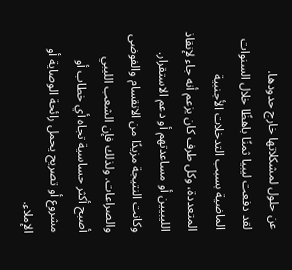عن حلول لمشكلاتها خارج حدودها.
لقد دفعت ليبيا ثمنًا باهظًا خلال السنوات الماضية بسبب التدخلات الأجنبية المتعددة، وكل طرف كان يزعم أنه جاء لإنقاذ الليبيين أو مساعدتهم أو دعم الاستقرار. وكانت النتيجة مزيدًا من الانقسام والفوضى والصراعات. ولذلك فإن الشعب الليبي أصبح أكثر حساسية تجاه أي خطاب أو مشروع أو تصريح يحمل رائحة الوصاية أو الإملاء.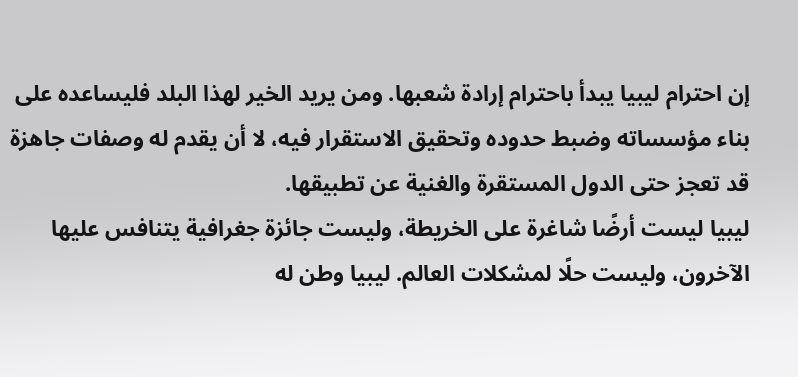إن احترام ليبيا يبدأ باحترام إرادة شعبها. ومن يريد الخير لهذا البلد فليساعده على بناء مؤسساته وضبط حدوده وتحقيق الاستقرار فيه، لا أن يقدم له وصفات جاهزة قد تعجز حتى الدول المستقرة والغنية عن تطبيقها.
ليبيا ليست أرضًا شاغرة على الخريطة، وليست جائزة جغرافية يتنافس عليها الآخرون، وليست حلًا لمشكلات العالم. ليبيا وطن له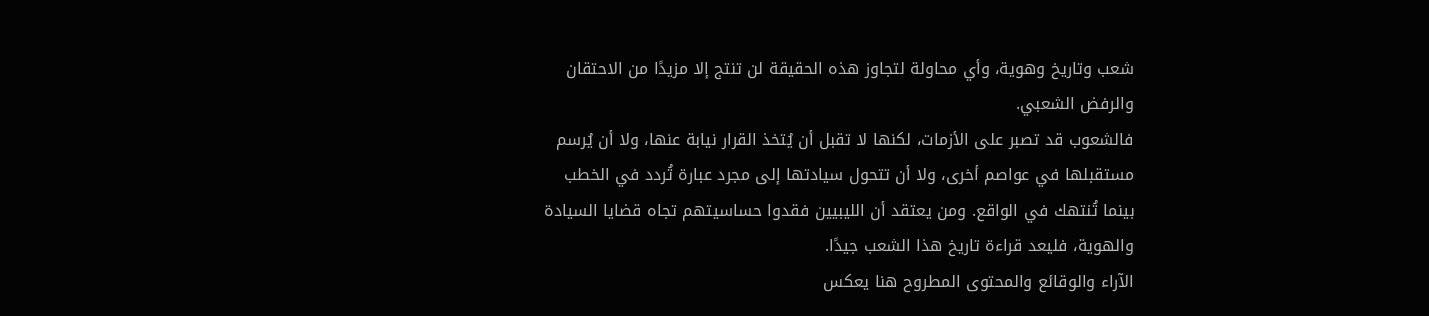شعب وتاريخ وهوية، وأي محاولة لتجاوز هذه الحقيقة لن تنتج إلا مزيدًا من الاحتقان والرفض الشعبي.
فالشعوب قد تصبر على الأزمات، لكنها لا تقبل أن يُتخذ القرار نيابة عنها، ولا أن يُرسم مستقبلها في عواصم أخرى، ولا أن تتحول سيادتها إلى مجرد عبارة تُردد في الخطب بينما تُنتهك في الواقع. ومن يعتقد أن الليبيين فقدوا حساسيتهم تجاه قضايا السيادة والهوية، فليعد قراءة تاريخ هذا الشعب جيدًا.
الآراء والوقائع والمحتوى المطروح هنا يعكس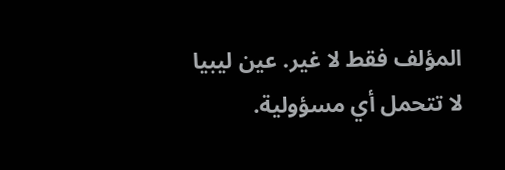المؤلف فقط لا غير. عين ليبيا لا تتحمل أي مسؤولية.